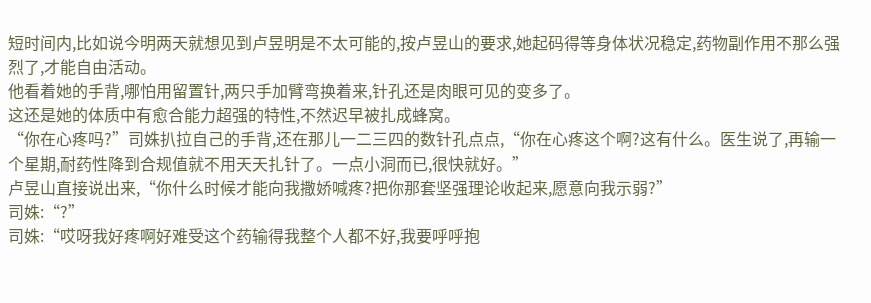短时间内,比如说今明两天就想见到卢昱明是不太可能的,按卢昱山的要求,她起码得等身体状况稳定,药物副作用不那么强烈了,才能自由活动。
他看着她的手背,哪怕用留置针,两只手加臂弯换着来,针孔还是肉眼可见的变多了。
这还是她的体质中有愈合能力超强的特性,不然迟早被扎成蜂窝。
“你在心疼吗?”司姝扒拉自己的手背,还在那儿一二三四的数针孔点点,“你在心疼这个啊?这有什么。医生说了,再输一个星期,耐药性降到合规值就不用天天扎针了。一点小洞而已,很快就好。”
卢昱山直接说出来,“你什么时候才能向我撒娇喊疼?把你那套坚强理论收起来,愿意向我示弱?”
司姝:“?”
司姝:“哎呀我好疼啊好难受这个药输得我整个人都不好,我要呼呼抱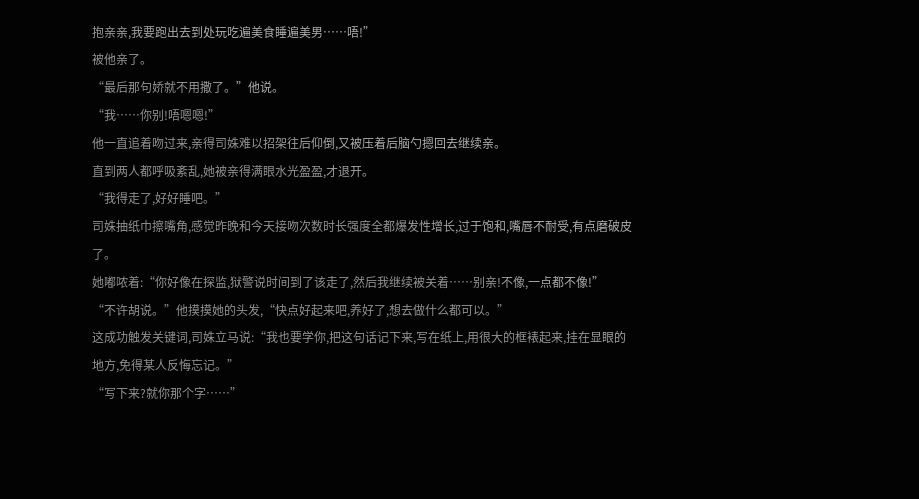抱亲亲,我要跑出去到处玩吃遍美食睡遍美男……唔!”
被他亲了。
“最后那句娇就不用撒了。”他说。
“我……你别!唔嗯嗯!”
他一直追着吻过来,亲得司姝难以招架往后仰倒,又被压着后脑勺摁回去继续亲。
直到两人都呼吸紊乱,她被亲得满眼水光盈盈,才退开。
“我得走了,好好睡吧。”
司姝抽纸巾擦嘴角,感觉昨晚和今天接吻次数时长强度全都爆发性增长,过于饱和,嘴唇不耐受,有点磨破皮了。
她嘟哝着:“你好像在探监,狱警说时间到了该走了,然后我继续被关着……别亲!不像,一点都不像!”
“不许胡说。”他摸摸她的头发,“快点好起来吧,养好了,想去做什么都可以。”
这成功触发关键词,司姝立马说:“我也要学你,把这句话记下来,写在纸上,用很大的框裱起来,挂在显眼的地方,免得某人反悔忘记。”
“写下来?就你那个字……”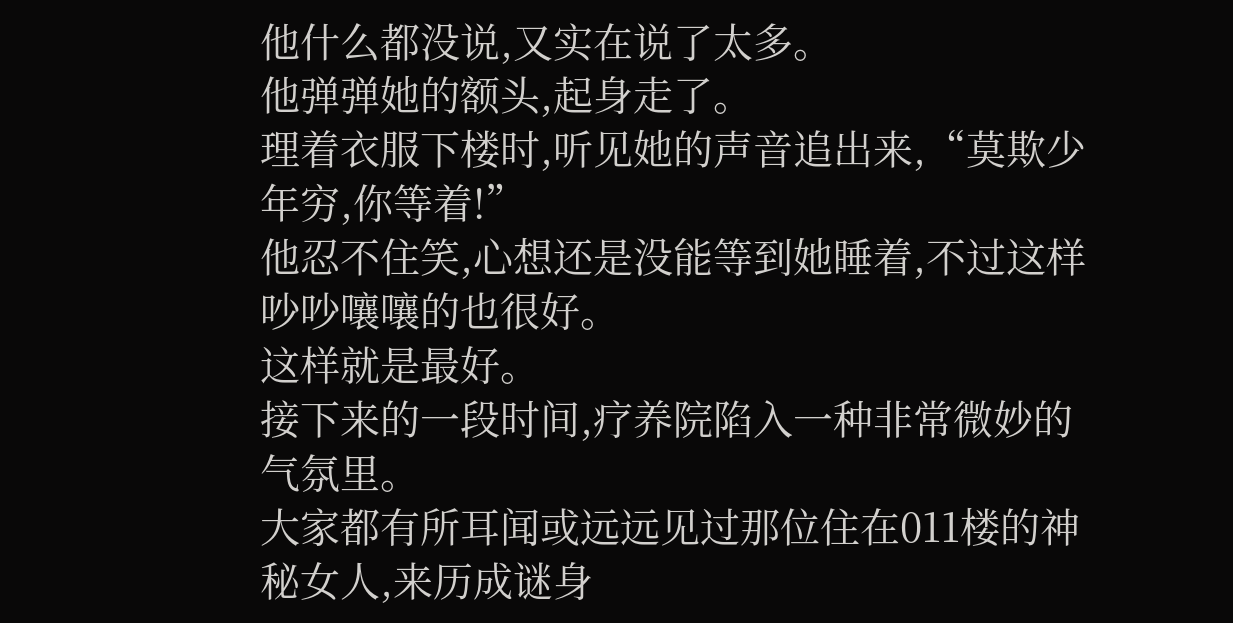他什么都没说,又实在说了太多。
他弹弹她的额头,起身走了。
理着衣服下楼时,听见她的声音追出来,“莫欺少年穷,你等着!”
他忍不住笑,心想还是没能等到她睡着,不过这样吵吵嚷嚷的也很好。
这样就是最好。
接下来的一段时间,疗养院陷入一种非常微妙的气氛里。
大家都有所耳闻或远远见过那位住在011楼的神秘女人,来历成谜身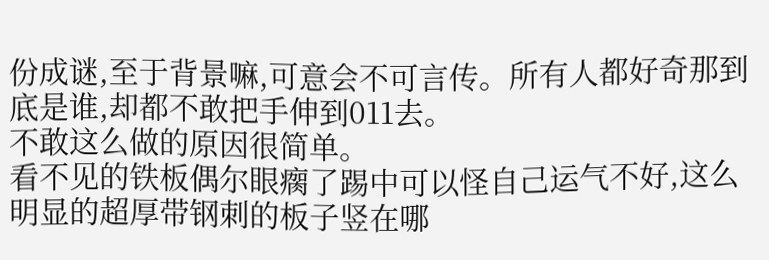份成谜,至于背景嘛,可意会不可言传。所有人都好奇那到底是谁,却都不敢把手伸到011去。
不敢这么做的原因很简单。
看不见的铁板偶尔眼瘸了踢中可以怪自己运气不好,这么明显的超厚带钢刺的板子竖在哪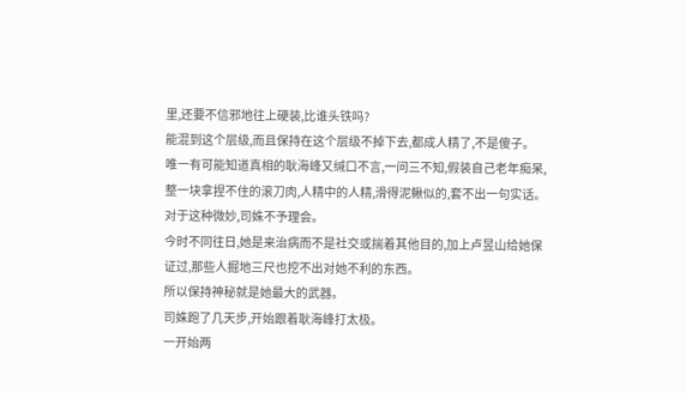里,还要不信邪地往上硬装,比谁头铁吗?
能混到这个层级,而且保持在这个层级不掉下去,都成人精了,不是傻子。
唯一有可能知道真相的耿海峰又缄口不言,一问三不知,假装自己老年痴呆,整一块拿捏不住的滚刀肉,人精中的人精,滑得泥鳅似的,套不出一句实话。
对于这种微妙,司姝不予理会。
今时不同往日,她是来治病而不是社交或揣着其他目的,加上卢昱山给她保证过,那些人掘地三尺也挖不出对她不利的东西。
所以保持神秘就是她最大的武器。
司姝跑了几天步,开始跟着耿海峰打太极。
一开始两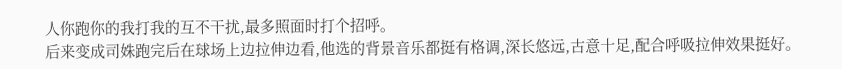人你跑你的我打我的互不干扰,最多照面时打个招呼。
后来变成司姝跑完后在球场上边拉伸边看,他选的背景音乐都挺有格调,深长悠远,古意十足,配合呼吸拉伸效果挺好。